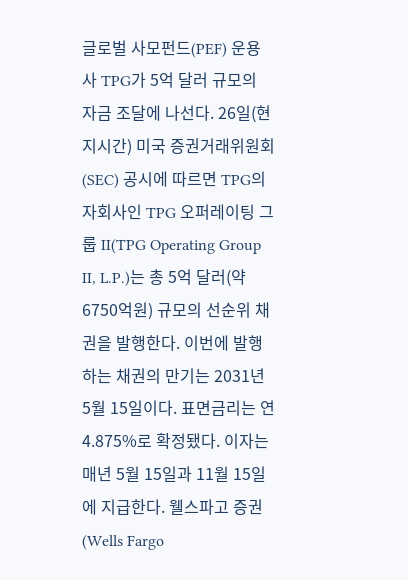글로벌 사모펀드(PEF) 운용사 TPG가 5억 달러 규모의 자금 조달에 나선다. 26일(현지시간) 미국 증권거래위원회(SEC) 공시에 따르면 TPG의 자회사인 TPG 오퍼레이팅 그룹 II(TPG Operating Group II, L.P.)는 총 5억 달러(약 6750억원) 규모의 선순위 채권을 발행한다. 이번에 발행하는 채권의 만기는 2031년 5월 15일이다. 표면금리는 연 4.875%로 확정됐다. 이자는 매년 5월 15일과 11월 15일에 지급한다. 웰스파고 증권(Wells Fargo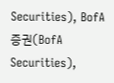Securities), BofA 증권(BofA Securities),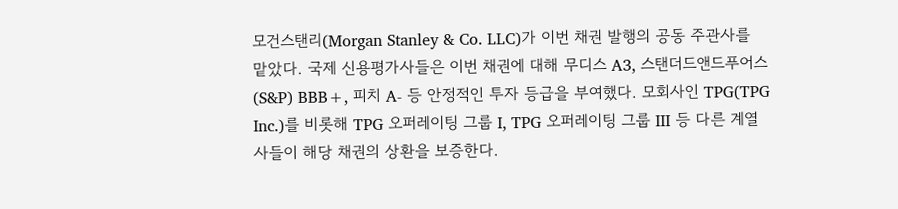모건스탠리(Morgan Stanley & Co. LLC)가 이번 채권 발행의 공동 주관사를 맡았다. 국제 신용평가사들은 이번 채권에 대해 무디스 A3, 스탠더드앤드푸어스(S&P) BBB+, 피치 A- 등 안정적인 투자 등급을 부여했다. 모회사인 TPG(TPG Inc.)를 비롯해 TPG 오퍼레이팅 그룹 I, TPG 오퍼레이팅 그룹 III 등 다른 계열사들이 해당 채권의 상환을 보증한다.